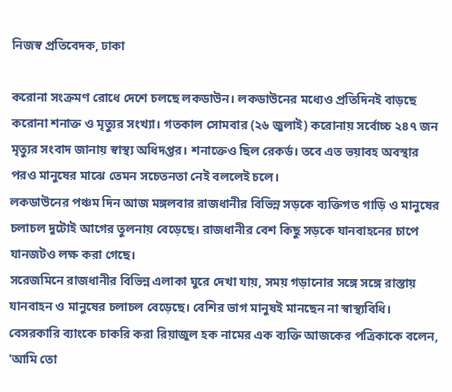নিজস্ব প্রতিবেদক, ঢাকা

করোনা সংক্রমণ রোধে দেশে চলছে লকডাউন। লকডাউনের মধ্যেও প্রতিদিনই বাড়ছে করোনা শনাক্ত ও মৃত্যুর সংখ্যা। গতকাল সোমবার (২৬ জুলাই) করোনায় সর্বোচ্চ ২৪৭ জন মৃত্যুর সংবাদ জানায় স্বাস্থ্য অধিদপ্তর। শনাক্তেও ছিল রেকর্ড। তবে এত ভয়াবহ অবস্থার পরও মানুষের মাঝে তেমন সচেতনতা নেই বললেই চলে।
লকডাউনের পঞ্চম দিন আজ মঙ্গলবার রাজধানীর বিভিন্ন সড়কে ব্যক্তিগত গাড়ি ও মানুষের চলাচল দুটোই আগের তুলনায় বেড়েছে। রাজধানীর বেশ কিছু সড়কে যানবাহনের চাপে যানজটও লক্ষ করা গেছে।
সরেজমিনে রাজধানীর বিভিন্ন এলাকা ঘুরে দেখা যায়, সময় গড়ানোর সঙ্গে সঙ্গে রাস্তায় যানবাহন ও মানুষের চলাচল বেড়েছে। বেশির ভাগ মানুষই মানছেন না স্বাস্থ্যবিধি।
বেসরকারি ব্যাংকে চাকরি করা রিয়াজুল হক নামের এক ব্যক্তি আজকের পত্রিকাকে বলেন, 'আমি তো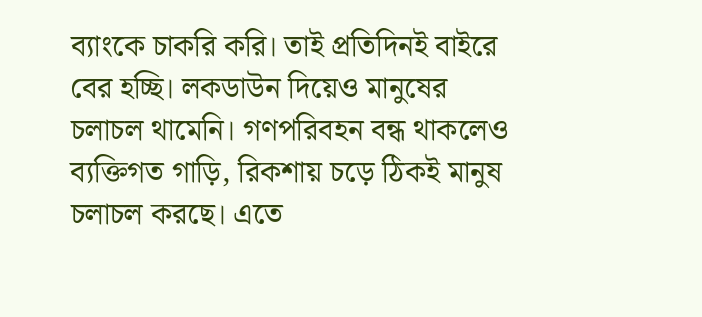ব্যাংকে চাকরি করি। তাই প্রতিদিনই বাইরে বের হচ্ছি। লকডাউন দিয়েও মানুষের চলাচল থামেনি। গণপরিবহন বন্ধ থাকলেও ব্যক্তিগত গাড়ি, রিকশায় চড়ে ঠিকই মানুষ চলাচল করছে। এতে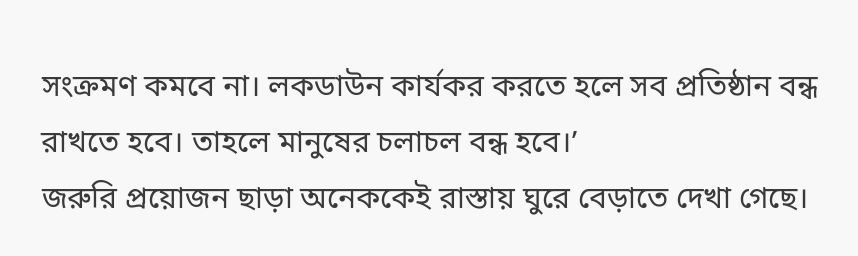সংক্রমণ কমবে না। লকডাউন কার্যকর করতে হলে সব প্রতিষ্ঠান বন্ধ রাখতে হবে। তাহলে মানুষের চলাচল বন্ধ হবে।’
জরুরি প্রয়োজন ছাড়া অনেককেই রাস্তায় ঘুরে বেড়াতে দেখা গেছে।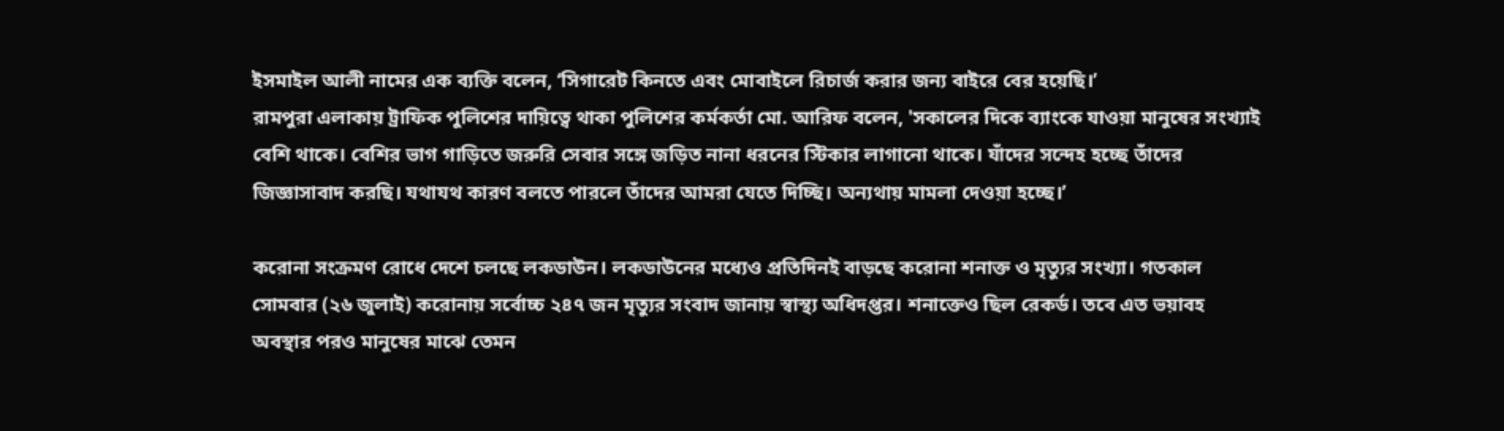ইসমাইল আলী নামের এক ব্যক্তি বলেন, ‘সিগারেট কিনতে এবং মোবাইলে রিচার্জ করার জন্য বাইরে বের হয়েছি।’
রামপুরা এলাকায় ট্রাফিক পুলিশের দায়িত্বে থাকা পুলিশের কর্মকর্তা মো. আরিফ বলেন, 'সকালের দিকে ব্যাংকে যাওয়া মানুষের সংখ্যাই বেশি থাকে। বেশির ভাগ গাড়িতে জরুরি সেবার সঙ্গে জড়িত নানা ধরনের স্টিকার লাগানো থাকে। যাঁদের সন্দেহ হচ্ছে তাঁদের জিজ্ঞাসাবাদ করছি। যথাযথ কারণ বলতে পারলে তাঁদের আমরা যেতে দিচ্ছি। অন্যথায় মামলা দেওয়া হচ্ছে।’

করোনা সংক্রমণ রোধে দেশে চলছে লকডাউন। লকডাউনের মধ্যেও প্রতিদিনই বাড়ছে করোনা শনাক্ত ও মৃত্যুর সংখ্যা। গতকাল সোমবার (২৬ জুলাই) করোনায় সর্বোচ্চ ২৪৭ জন মৃত্যুর সংবাদ জানায় স্বাস্থ্য অধিদপ্তর। শনাক্তেও ছিল রেকর্ড। তবে এত ভয়াবহ অবস্থার পরও মানুষের মাঝে তেমন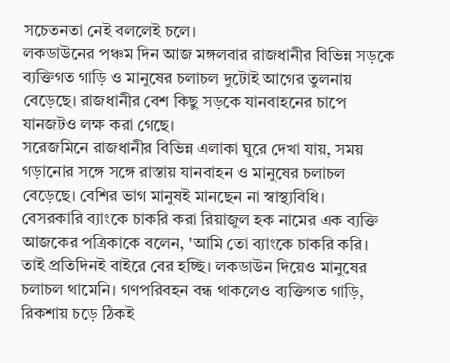সচেতনতা নেই বললেই চলে।
লকডাউনের পঞ্চম দিন আজ মঙ্গলবার রাজধানীর বিভিন্ন সড়কে ব্যক্তিগত গাড়ি ও মানুষের চলাচল দুটোই আগের তুলনায় বেড়েছে। রাজধানীর বেশ কিছু সড়কে যানবাহনের চাপে যানজটও লক্ষ করা গেছে।
সরেজমিনে রাজধানীর বিভিন্ন এলাকা ঘুরে দেখা যায়, সময় গড়ানোর সঙ্গে সঙ্গে রাস্তায় যানবাহন ও মানুষের চলাচল বেড়েছে। বেশির ভাগ মানুষই মানছেন না স্বাস্থ্যবিধি।
বেসরকারি ব্যাংকে চাকরি করা রিয়াজুল হক নামের এক ব্যক্তি আজকের পত্রিকাকে বলেন, 'আমি তো ব্যাংকে চাকরি করি। তাই প্রতিদিনই বাইরে বের হচ্ছি। লকডাউন দিয়েও মানুষের চলাচল থামেনি। গণপরিবহন বন্ধ থাকলেও ব্যক্তিগত গাড়ি, রিকশায় চড়ে ঠিকই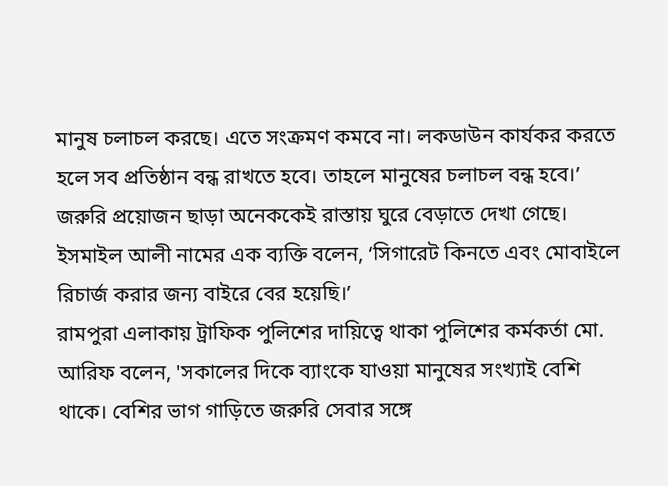মানুষ চলাচল করছে। এতে সংক্রমণ কমবে না। লকডাউন কার্যকর করতে হলে সব প্রতিষ্ঠান বন্ধ রাখতে হবে। তাহলে মানুষের চলাচল বন্ধ হবে।’
জরুরি প্রয়োজন ছাড়া অনেককেই রাস্তায় ঘুরে বেড়াতে দেখা গেছে। ইসমাইল আলী নামের এক ব্যক্তি বলেন, ‘সিগারেট কিনতে এবং মোবাইলে রিচার্জ করার জন্য বাইরে বের হয়েছি।’
রামপুরা এলাকায় ট্রাফিক পুলিশের দায়িত্বে থাকা পুলিশের কর্মকর্তা মো. আরিফ বলেন, 'সকালের দিকে ব্যাংকে যাওয়া মানুষের সংখ্যাই বেশি থাকে। বেশির ভাগ গাড়িতে জরুরি সেবার সঙ্গে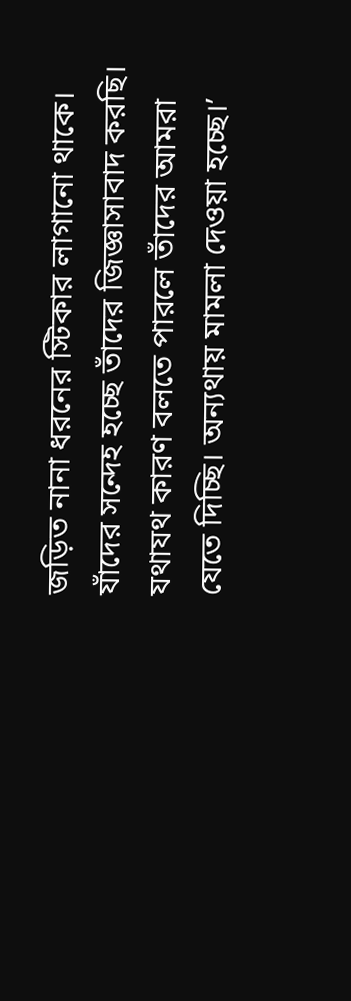জড়িত নানা ধরনের স্টিকার লাগানো থাকে। যাঁদের সন্দেহ হচ্ছে তাঁদের জিজ্ঞাসাবাদ করছি। যথাযথ কারণ বলতে পারলে তাঁদের আমরা যেতে দিচ্ছি। অন্যথায় মামলা দেওয়া হচ্ছে।’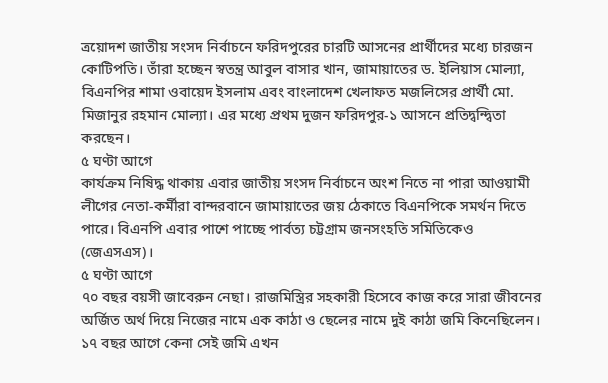ত্রয়োদশ জাতীয় সংসদ নির্বাচনে ফরিদপুরের চারটি আসনের প্রার্থীদের মধ্যে চারজন কোটিপতি। তাঁরা হচ্ছেন স্বতন্ত্র আবুল বাসার খান, জামায়াতের ড. ইলিয়াস মোল্যা, বিএনপির শামা ওবায়েদ ইসলাম এবং বাংলাদেশ খেলাফত মজলিসের প্রার্থী মো. মিজানুর রহমান মোল্যা। এর মধ্যে প্রথম দুজন ফরিদপুর-১ আসনে প্রতিদ্বন্দ্বিতা করছেন।
৫ ঘণ্টা আগে
কার্যক্রম নিষিদ্ধ থাকায় এবার জাতীয় সংসদ নির্বাচনে অংশ নিতে না পারা আওয়ামী লীগের নেতা-কর্মীরা বান্দরবানে জামায়াতের জয় ঠেকাতে বিএনপিকে সমর্থন দিতে পারে। বিএনপি এবার পাশে পাচ্ছে পার্বত্য চট্টগ্রাম জনসংহতি সমিতিকেও (জেএসএস)।
৫ ঘণ্টা আগে
৭০ বছর বয়সী জাবেরুন নেছা। রাজমিস্ত্রির সহকারী হিসেবে কাজ করে সারা জীবনের অর্জিত অর্থ দিয়ে নিজের নামে এক কাঠা ও ছেলের নামে দুই কাঠা জমি কিনেছিলেন। ১৭ বছর আগে কেনা সেই জমি এখন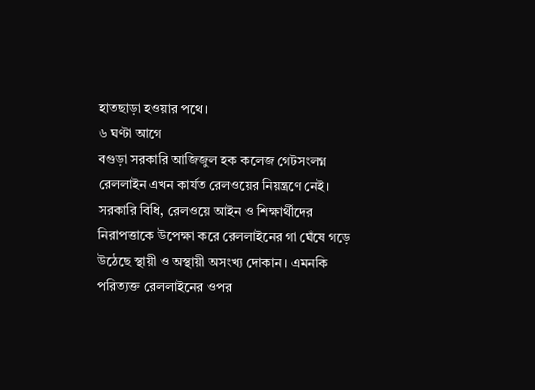হাতছাড়া হওয়ার পথে।
৬ ঘণ্টা আগে
বগুড়া সরকারি আজিজুল হক কলেজ গেটসংলগ্ন রেললাইন এখন কার্যত রেলওয়ের নিয়ন্ত্রণে নেই। সরকারি বিধি, রেলওয়ে আইন ও শিক্ষার্থীদের নিরাপত্তাকে উপেক্ষা করে রেললাইনের গা ঘেঁষে গড়ে উঠেছে স্থায়ী ও অস্থায়ী অসংখ্য দোকান। এমনকি পরিত্যক্ত রেললাইনের ওপর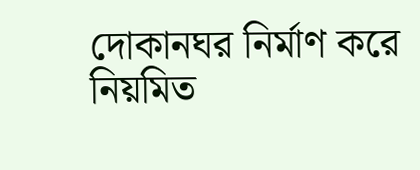দোকানঘর নির্মাণ করে নিয়মিত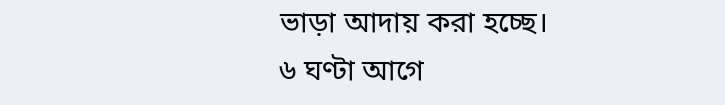ভাড়া আদায় করা হচ্ছে।
৬ ঘণ্টা আগে